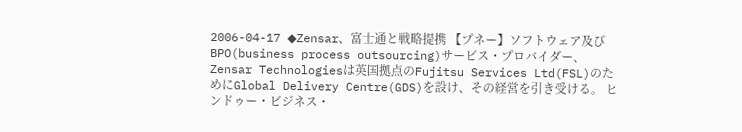2006-04-17 ◆Zensar、富士通と戦略提携 【プネー】ソフトウェア及びBPO(business process outsourcing)サービス・プロバイダー、Zensar Technologiesは英国拠点のFujitsu Services Ltd(FSL)のためにGlobal Delivery Centre(GDS)を設け、その経営を引き受ける。 ヒンドゥー・ビジネス・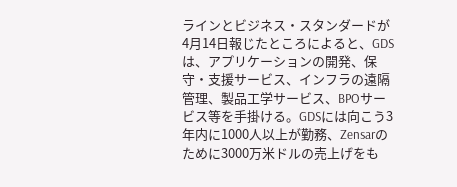ラインとビジネス・スタンダードが4月14日報じたところによると、GDSは、アプリケーションの開発、保守・支援サービス、インフラの遠隔管理、製品工学サービス、BPOサービス等を手掛ける。GDSには向こう3年内に1000人以上が勤務、Zensarのために3000万米ドルの売上げをも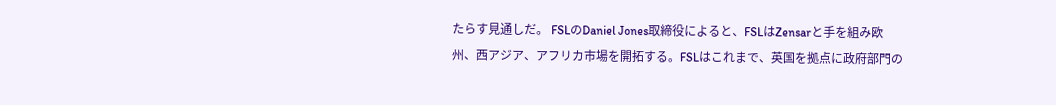たらす見通しだ。 FSLのDaniel Jones取締役によると、FSLはZensarと手を組み欧州、西アジア、アフリカ市場を開拓する。FSLはこれまで、英国を拠点に政府部門の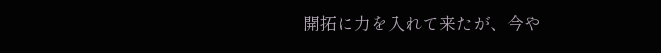開拓に力を入れて来たが、今や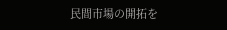民間市場の開拓を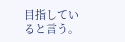目指していると言う。